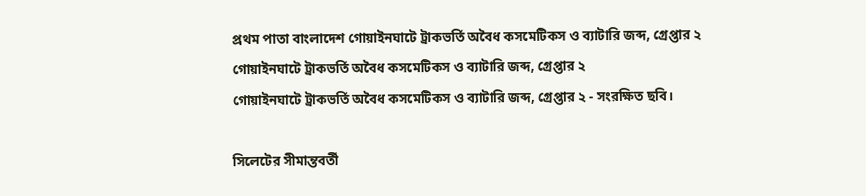প্রথম পাতা বাংলাদেশ গোয়াইনঘাটে ট্রাকভর্তি অবৈধ কসমেটিকস ও ব্যাটারি জব্দ, গ্রেপ্তার ২
গোয়াইনঘাটে ট্রাকভর্তি অবৈধ কসমেটিকস ও ব্যাটারি জব্দ, গ্রেপ্তার ২
গোয়াইনঘাটে ট্রাকভর্তি অবৈধ কসমেটিকস ও ব্যাটারি জব্দ, গ্রেপ্তার ২ - সংরক্ষিত ছবি।

সিলেটের সীমান্তবর্তী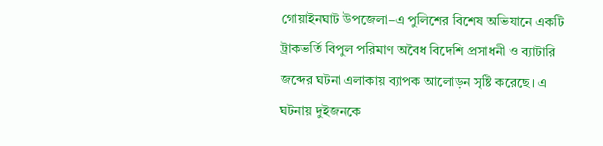গোয়াইনঘাট উপজেলা–এ পুলিশের বিশেষ অভিযানে একটি ট্রাকভর্তি বিপুল পরিমাণ অবৈধ বিদেশি প্রসাধনী ও ব্যাটারি জব্দের ঘটনা এলাকায় ব্যাপক আলোড়ন সৃষ্টি করেছে। এ ঘটনায় দুইজনকে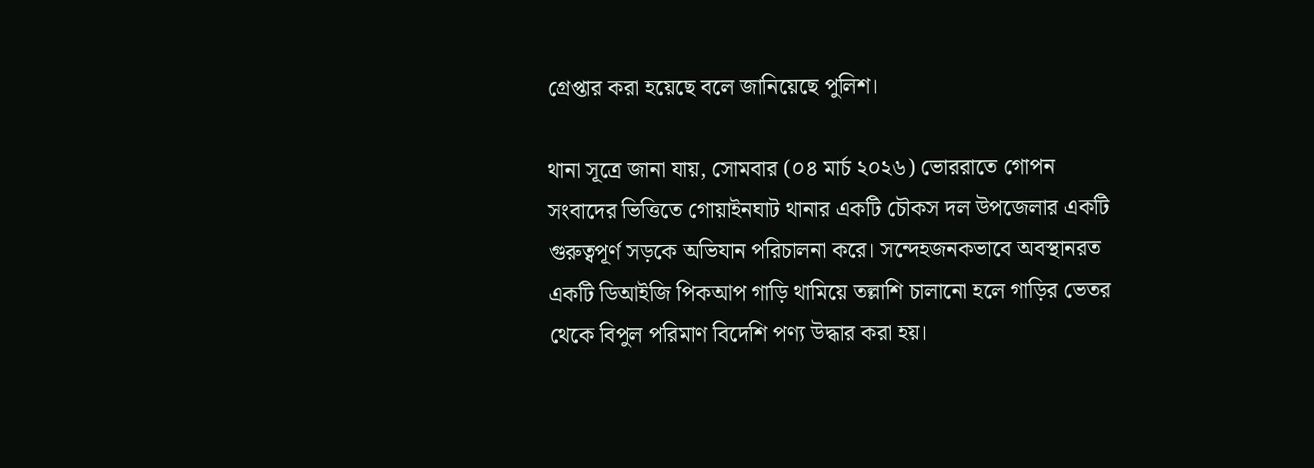গ্রেপ্তার করা হয়েছে বলে জানিয়েছে পুলিশ।

থানা সূত্রে জানা যায়, সোমবার (০৪ মার্চ ২০২৬) ভোররাতে গোপন সংবাদের ভিত্তিতে গোয়াইনঘাট থানার একটি চৌকস দল উপজেলার একটি গুরুত্বপূর্ণ সড়কে অভিযান পরিচালনা করে। সন্দেহজনকভাবে অবস্থানরত একটি ডিআইজি পিকআপ গাড়ি থামিয়ে তল্লাশি চালানো হলে গাড়ির ভেতর থেকে বিপুল পরিমাণ বিদেশি পণ্য উদ্ধার করা হয়।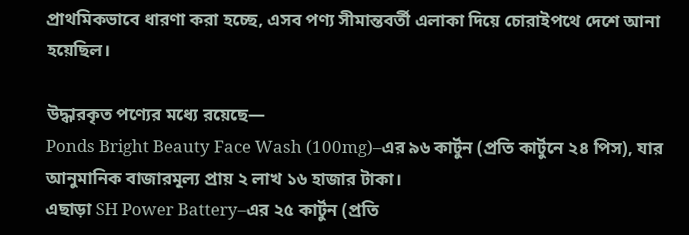প্রাথমিকভাবে ধারণা করা হচ্ছে, এসব পণ্য সীমান্তবর্তী এলাকা দিয়ে চোরাইপথে দেশে আনা হয়েছিল।

উদ্ধারকৃত পণ্যের মধ্যে রয়েছে—
Ponds Bright Beauty Face Wash (100mg)–এর ৯৬ কার্টুন (প্রতি কার্টুনে ২৪ পিস), যার আনুমানিক বাজারমূল্য প্রায় ২ লাখ ১৬ হাজার টাকা।
এছাড়া SH Power Battery–এর ২৫ কার্টুন (প্রতি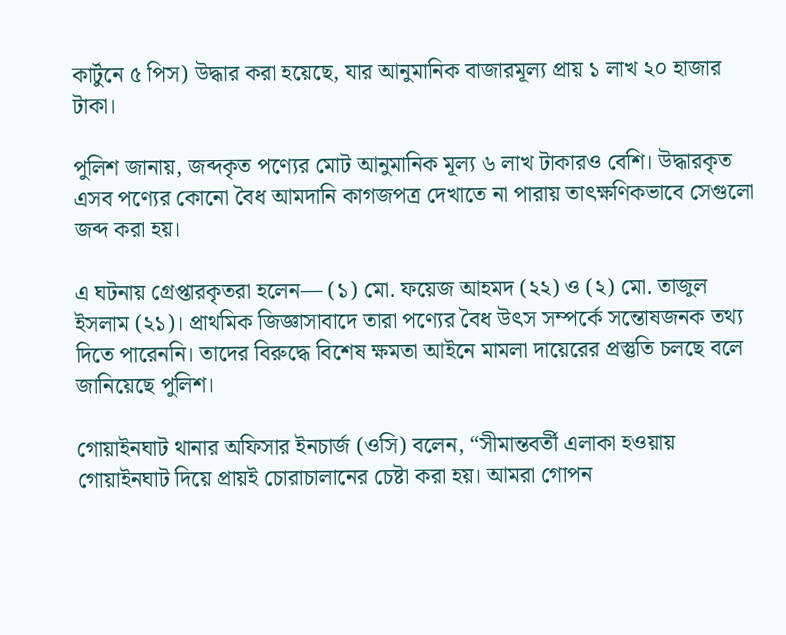কার্টুনে ৫ পিস) উদ্ধার করা হয়েছে, যার আনুমানিক বাজারমূল্য প্রায় ১ লাখ ২০ হাজার টাকা।

পুলিশ জানায়, জব্দকৃত পণ্যের মোট আনুমানিক মূল্য ৬ লাখ টাকারও বেশি। উদ্ধারকৃত এসব পণ্যের কোনো বৈধ আমদানি কাগজপত্র দেখাতে না পারায় তাৎক্ষণিকভাবে সেগুলো জব্দ করা হয়।

এ ঘটনায় গ্রেপ্তারকৃতরা হলেন— (১) মো. ফয়েজ আহমদ (২২) ও (২) মো. তাজুল ইসলাম (২১)। প্রাথমিক জিজ্ঞাসাবাদে তারা পণ্যের বৈধ উৎস সম্পর্কে সন্তোষজনক তথ্য দিতে পারেননি। তাদের বিরুদ্ধে বিশেষ ক্ষমতা আইনে মামলা দায়েরের প্রস্তুতি চলছে বলে জানিয়েছে পুলিশ।

গোয়াইনঘাট থানার অফিসার ইনচার্জ (ওসি) বলেন, “সীমান্তবর্তী এলাকা হওয়ায় গোয়াইনঘাট দিয়ে প্রায়ই চোরাচালানের চেষ্টা করা হয়। আমরা গোপন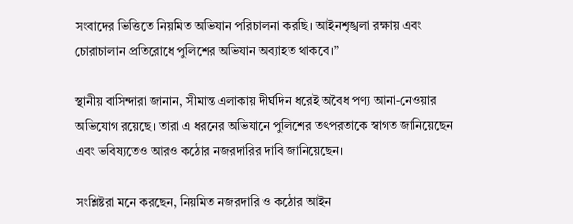সংবাদের ভিত্তিতে নিয়মিত অভিযান পরিচালনা করছি। আইনশৃঙ্খলা রক্ষায় এবং চোরাচালান প্রতিরোধে পুলিশের অভিযান অব্যাহত থাকবে।”

স্থানীয় বাসিন্দারা জানান, সীমান্ত এলাকায় দীর্ঘদিন ধরেই অবৈধ পণ্য আনা-নেওয়ার অভিযোগ রয়েছে। তারা এ ধরনের অভিযানে পুলিশের তৎপরতাকে স্বাগত জানিয়েছেন এবং ভবিষ্যতেও আরও কঠোর নজরদারির দাবি জানিয়েছেন।

সংশ্লিষ্টরা মনে করছেন, নিয়মিত নজরদারি ও কঠোর আইন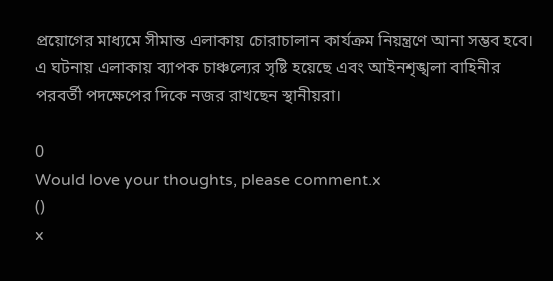প্রয়োগের মাধ্যমে সীমান্ত এলাকায় চোরাচালান কার্যক্রম নিয়ন্ত্রণে আনা সম্ভব হবে। এ ঘটনায় এলাকায় ব্যাপক চাঞ্চল্যের সৃষ্টি হয়েছে এবং আইনশৃঙ্খলা বাহিনীর পরবর্তী পদক্ষেপের দিকে নজর রাখছেন স্থানীয়রা।

0
Would love your thoughts, please comment.x
()
x